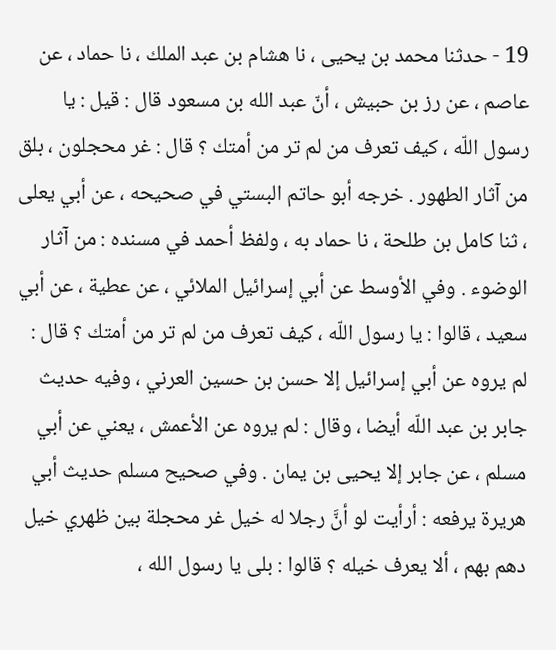19 - حدثنا محمد بن يحيى ، نا هشام بن عبد الملك ، نا حماد ، عن عاصم ، عن رز بن حبيش ، أنّ عبد الله بن مسعود قال : قيل : يا رسول اللّه ، كيف تعرف من لم تر من أمتك ؟ قال : غر محجلون ، بلق من آثار الطهور . خرجه أبو حاتم البستي في صحيحه ، عن أبي يعلى ، ثنا كامل بن طلحة ، نا حماد به ، ولفظ أحمد في مسنده : من آثار الوضوء . وفي الأوسط عن أبي إسرائيل الملائي ، عن عطية ، عن أبي سعيد ، قالوا : يا رسول اللّه ، كيف تعرف من لم تر من أمتك ؟ قال : لم يروه عن أبي إسرائيل إلا حسن بن حسين العرني ، وفيه حديث جابر بن عبد اللّه أيضا ، وقال : لم يروه عن الأعمش ، يعني عن أبي مسلم ، عن جابر إلا يحيى بن يمان . وفي صحيح مسلم حديث أبي هريرة يرفعه : أرأيت لو أنَّ رجلا له خيل غر محجلة بين ظهري خيل دهم بهم ، ألا يعرف خيله ؟ قالوا : بلى يا رسول الله ،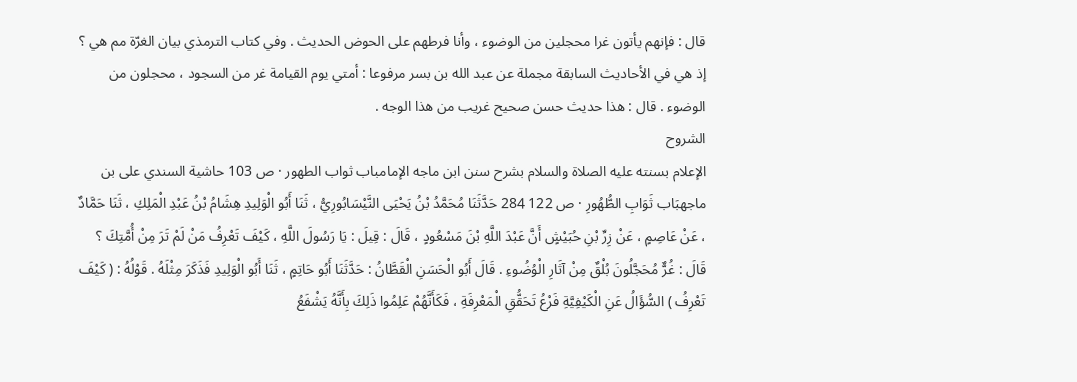قال : فإنهم يأتون غرا محجلين من الوضوء ، وأنا فرطهم على الحوض الحديث . وفي كتاب الترمذي بيان الغرّة مم هي ؟ إذ هي في الأحاديث السابقة مجملة عن عبد الله بن بسر مرفوعا : أمتي يوم القيامة غر من السجود ، محجلون من الوضوء . قال : هذا حديث حسن صحيح غريب من هذا الوجه .
الشروح
الإعلام بسنته عليه الصلاة والسلام بشرح سنن ابن ماجه الإمامباب ثواب الطهور · ص 103 حاشية السندي على بن ماجهبَاب ثَوَابِ الطُّهُورِ · ص 122 284 حَدَّثَنَا مُحَمَّدُ بْنُ يَحْيَى النَّيْسَابُورِيُّ ، ثَنَا أَبُو الْوَلِيدِ هِشَامُ بْنُ عَبْدِ الْمَلِكِ ، ثَنَا حَمَّادٌ ، عَنْ عَاصِمٍ ، عَنْ زِرِّ بْنِ حُبَيْشٍ أَنَّ عَبْدَ اللَّهِ بْنَ مَسْعُودٍ ، قَالَ : قِيلَ : يَا رَسُولَ اللَّهِ ، كَيْفَ تَعْرِفُ مَنْ لَمْ تَرَ مِنْ أُمَّتِكَ ؟ قَالَ : غُرٌّ مُحَجَّلُونَ بُلْقٌ مِنْ آثَارِ الْوُضُوءِ . قَالَ أَبُو الْحَسَنِ الْقَطَّانُ : حَدَّثَنَا أَبُو حَاتِمٍ ، ثَنَا أَبُو الْوَلِيدِ فَذَكَرَ مِثْلَهُ . قَوْلُهُ : ( كَيْفَ تَعْرِفُ ) السُّؤَالُ عَنِ الْكَيْفِيَّةِ فَرْعُ تَحَقُّقِ الْمَعْرِفَةِ ، فَكَأَنَّهُمْ عَلِمُوا ذَلِكَ بِأَنَّهُ يَشْفَعُ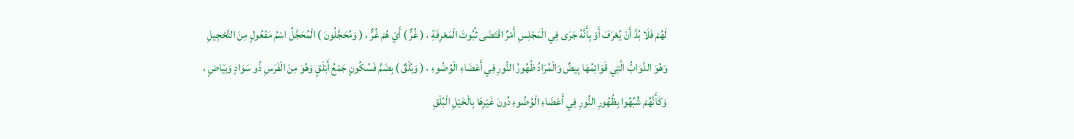لَهُمْ فَلَا بُدَّ أَنْ يُعْرَفَ أَوْ بِأَنَّهُ جَرَى فِي الْمَجْلِسِ أَمْرٌ اقْتَضَى ثُبُوتَ الْمَعْرِفَةِ ، ( غُرٌّ ) أَيْ هُمْ غُرٌّ ، ( وَمُحَجَّلُونَ ) الْمُحَجَّلُ اسْمُ مَفْعُولٍ مِنَ التَّحْجِيلِ وَهُوَ الدَّوَابُّ الَّتِي قَوَائِمُهَا بِيضٌ وَالْمُرَادُ ظُهُورُ النُّورِ فِي أَعْضَاءِ الْوُضُوءِ ، ( وَبُلْقٌ ) بِضَمٍّ فَسُكُونٍ جَمْعُ أَبْلَقٍ وَهُوَ مِنَ الْفَرَسِ ذُو سَوَادٍ وَبَيَاضٍ ، وَكَأَنَّهُمْ شُبِّهُوا بِظُهُورِ النُّورِ فِي أَعْضَاءِ الْوُضُوءِ دُونَ غَيْرِهَا بِالْخَيْلِ الْبُلْقِ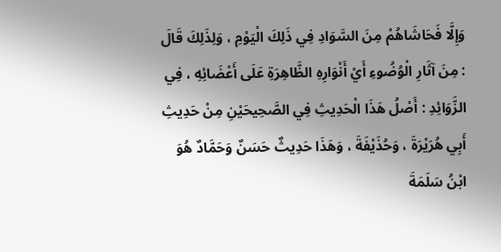وَإِلَّا فَحَاشَاهُمْ مِنَ السَّوَادِ فِي ذَلِكَ الْيَوْمِ ، وَلِذَلِكَ قَالَ : مِنَ آثَارِ الْوُضُوءِ أَيْ أَنْوَارِهِ الظَّاهِرَةِ عَلَى أَعْضَائِهِ ، فِي الزَّوَائِدِ : أَصْلُ هَذَا الْحَدِيثِ فِي الصَّحِيحَيْنِ مِنْ حَدِيثِ أَبِي هُرَيْرَةَ ، وَحُذَيْفَةَ ، وَهَذَا حَدِيثٌ حَسَنٌ وَحَمَّادٌ هُوَ ابْنُ سَلَمَةَ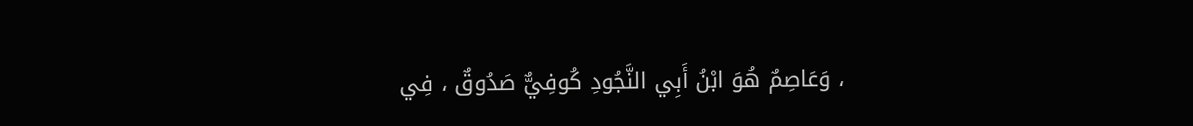، وَعَاصِمٌ هُوَ ابْنُ أَبِي النَّجُودِ كُوفِيٌّ صَدُوقٌ ، فِي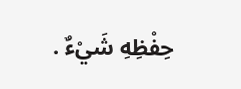حِفْظِهِ شَيْءٌ .